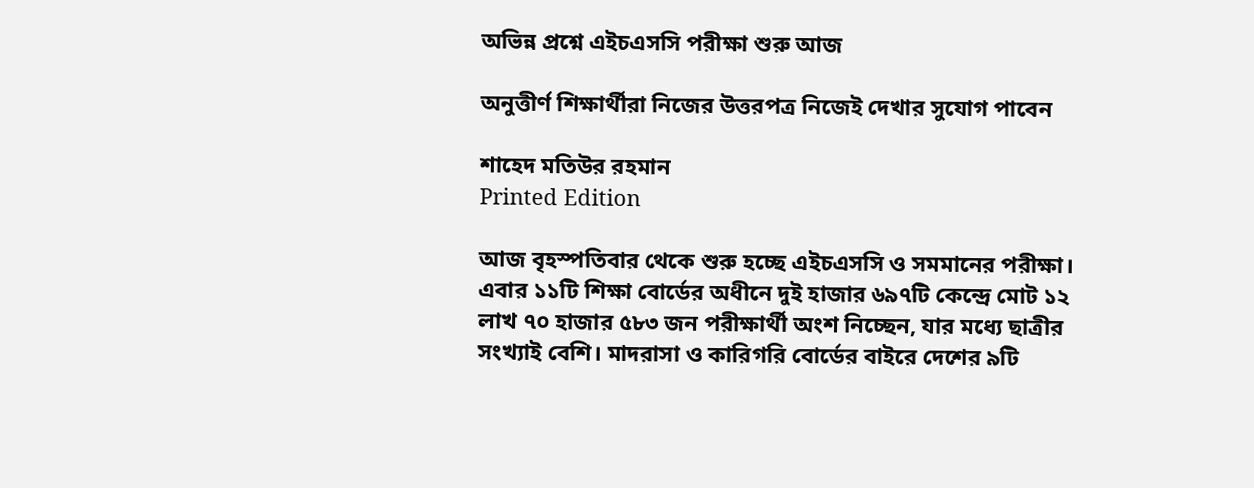অভিন্ন প্রশ্নে এইচএসসি পরীক্ষা শুরু আজ

অনুত্তীর্ণ শিক্ষার্থীরা নিজের উত্তরপত্র নিজেই দেখার সুযোগ পাবেন

শাহেদ মতিউর রহমান
Printed Edition

আজ বৃহস্পতিবার থেকে শুরু হচ্ছে এইচএসসি ও সমমানের পরীক্ষা। এবার ১১টি শিক্ষা বোর্ডের অধীনে দুই হাজার ৬৯৭টি কেন্দ্রে মোট ১২ লাখ ৭০ হাজার ৫৮৩ জন পরীক্ষার্থী অংশ নিচ্ছেন, যার মধ্যে ছাত্রীর সংখ্যাই বেশি। মাদরাসা ও কারিগরি বোর্ডের বাইরে দেশের ৯টি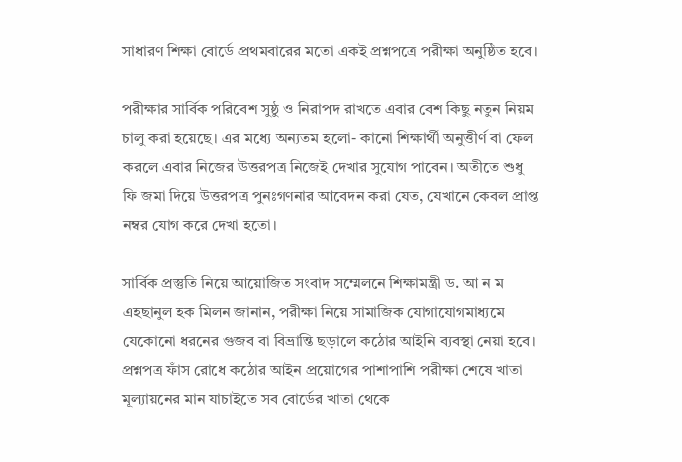সাধারণ শিক্ষা বোর্ডে প্রথমবারের মতো একই প্রশ্নপত্রে পরীক্ষা অনুষ্ঠিত হবে।

পরীক্ষার সার্বিক পরিবেশ সুষ্ঠু ও নিরাপদ রাখতে এবার বেশ কিছু নতুন নিয়ম চালু করা হয়েছে। এর মধ্যে অন্যতম হলো- কানো শিক্ষার্থী অনুত্তীর্ণ বা ফেল করলে এবার নিজের উত্তরপত্র নিজেই দেখার সুযোগ পাবেন। অতীতে শুধু ফি জমা দিয়ে উত্তরপত্র পুনঃগণনার আবেদন করা যেত, যেখানে কেবল প্রাপ্ত নম্বর যোগ করে দেখা হতো।

সার্বিক প্রস্তুতি নিয়ে আয়োজিত সংবাদ সম্মেলনে শিক্ষামন্ত্রী ড. আ ন ম এহছানুল হক মিলন জানান, পরীক্ষা নিয়ে সামাজিক যোগাযোগমাধ্যমে যেকোনো ধরনের গুজব বা বিভ্রান্তি ছড়ালে কঠোর আইনি ব্যবস্থা নেয়া হবে। প্রশ্নপত্র ফাঁস রোধে কঠোর আইন প্রয়োগের পাশাপাশি পরীক্ষা শেষে খাতা মূল্যায়নের মান যাচাইতে সব বোর্ডের খাতা থেকে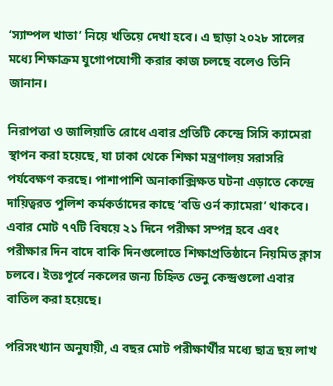‘স্যাম্পল খাতা’ নিয়ে খতিয়ে দেখা হবে। এ ছাড়া ২০২৮ সালের মধ্যে শিক্ষাক্রম যুগোপযোগী করার কাজ চলছে বলেও তিনি জানান।

নিরাপত্তা ও জালিয়াতি রোধে এবার প্রতিটি কেন্দ্রে সিসি ক্যামেরা স্থাপন করা হয়েছে, যা ঢাকা থেকে শিক্ষা মন্ত্রণালয় সরাসরি পর্যবেক্ষণ করছে। পাশাপাশি অনাকাক্সিক্ষত ঘটনা এড়াতে কেন্দ্রে দায়িত্বরত পুলিশ কর্মকর্তাদের কাছে ‘বডি ওর্ন ক্যামেরা’ থাকবে। এবার মোট ৭৭টি বিষয়ে ২১ দিনে পরীক্ষা সম্পন্ন হবে এবং পরীক্ষার দিন বাদে বাকি দিনগুলোতে শিক্ষাপ্রতিষ্ঠানে নিয়মিত ক্লাস চলবে। ইতঃপূর্বে নকলের জন্য চিহ্নিত ভেনু কেন্দ্রগুলো এবার বাতিল করা হয়েছে।

পরিসংখ্যান অনুযায়ী, এ বছর মোট পরীক্ষার্থীর মধ্যে ছাত্র ছয় লাখ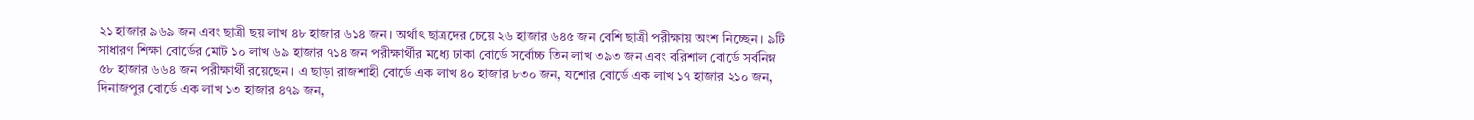২১ হাজার ৯৬৯ জন এবং ছাত্রী ছয় লাখ ৪৮ হাজার ৬১৪ জন। অর্থাৎ ছাত্রদের চেয়ে ২৬ হাজার ৬৪৫ জন বেশি ছাত্রী পরীক্ষায় অংশ নিচ্ছেন। ৯টি সাধারণ শিক্ষা বোর্ডের মোট ১০ লাখ ৬৯ হাজার ৭১৪ জন পরীক্ষার্থীর মধ্যে ঢাকা বোর্ডে সর্বোচ্চ তিন লাখ ৩৯৩ জন এবং বরিশাল বোর্ডে সর্বনিম্ন ৫৮ হাজার ৬৬৪ জন পরীক্ষার্থী রয়েছেন। এ ছাড়া রাজশাহী বোর্ডে এক লাখ ৪০ হাজার ৮৩০ জন, যশোর বোর্ডে এক লাখ ১৭ হাজার ২১০ জন, দিনাজপুর বোর্ডে এক লাখ ১৩ হাজার ৪৭৯ জন,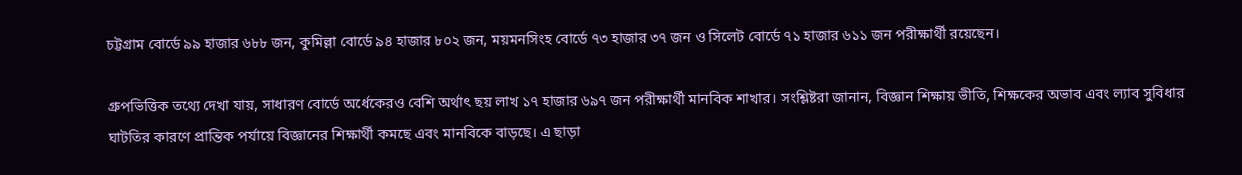চট্টগ্রাম বোর্ডে ৯৯ হাজার ৬৮৮ জন, কুমিল্লা বোর্ডে ৯৪ হাজার ৮০২ জন, ময়মনসিংহ বোর্ডে ৭৩ হাজার ৩৭ জন ও সিলেট বোর্ডে ৭১ হাজার ৬১১ জন পরীক্ষার্থী রয়েছেন।

গ্রুপভিত্তিক তথ্যে দেখা যায়, সাধারণ বোর্ডে অর্ধেকেরও বেশি অর্থাৎ ছয় লাখ ১৭ হাজার ৬৯৭ জন পরীক্ষার্থী মানবিক শাখার। সংশ্লিষ্টরা জানান, বিজ্ঞান শিক্ষায় ভীতি, শিক্ষকের অভাব এবং ল্যাব সুবিধার ঘাটতির কারণে প্রান্তিক পর্যায়ে বিজ্ঞানের শিক্ষার্থী কমছে এবং মানবিকে বাড়ছে। এ ছাড়া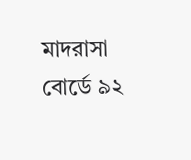মাদরাসা বোর্ডে ৯২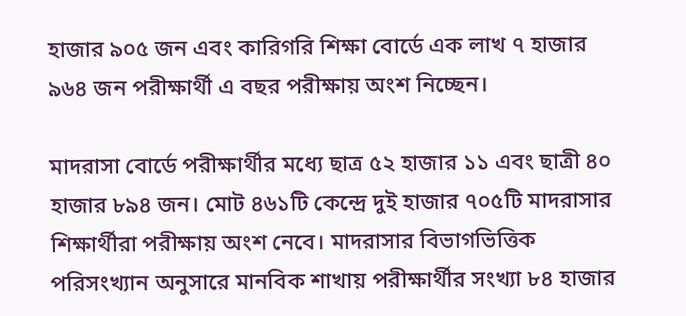হাজার ৯০৫ জন এবং কারিগরি শিক্ষা বোর্ডে এক লাখ ৭ হাজার ৯৬৪ জন পরীক্ষার্থী এ বছর পরীক্ষায় অংশ নিচ্ছেন।

মাদরাসা বোর্ডে পরীক্ষার্থীর মধ্যে ছাত্র ৫২ হাজার ১১ এবং ছাত্রী ৪০ হাজার ৮৯৪ জন। মোট ৪৬১টি কেন্দ্রে দুই হাজার ৭০৫টি মাদরাসার শিক্ষার্থীরা পরীক্ষায় অংশ নেবে। মাদরাসার বিভাগভিত্তিক পরিসংখ্যান অনুসারে মানবিক শাখায় পরীক্ষার্থীর সংখ্যা ৮৪ হাজার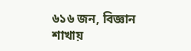৬১৬ জন, বিজ্ঞান শাখায়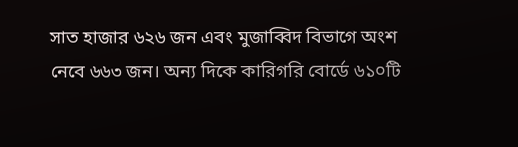সাত হাজার ৬২৬ জন এবং মুজাব্বিদ বিভাগে অংশ নেবে ৬৬৩ জন। অন্য দিকে কারিগরি বোর্ডে ৬১০টি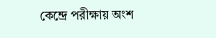কেন্দ্রে পরীক্ষায় অংশ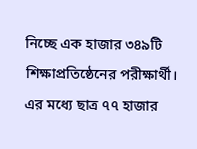নিচ্ছে এক হাজার ৩৪৯টি শিক্ষাপ্রতিষ্ঠেনের পরীক্ষার্থী। এর মধ্যে ছাত্র ৭৭ হাজার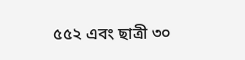৫৫২ এবং ছাত্রী ৩০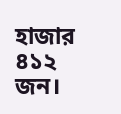হাজার ৪১২ জন।